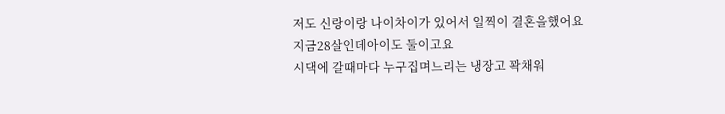저도 신랑이랑 나이차이가 있어서 일찍이 결혼을했어요
지금28살인데아이도 둘이고요
시댁에 갈때마다 누구집며느리는 냉장고 꽉채워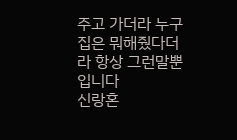주고 가더라 누구집은 뭐해줬다더라 항상 그런말뿐입니다
신랑혼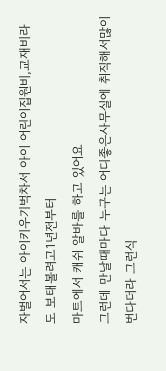자벌어서는 아이키우기벅차서 아이 어린이집원비,교재비라도 보태볼려고1년전부터
마트에서 캐쉬 알바를 하고 있어요
그런데 만날때마다 누구는 어디좋은사무실에 취직해서많이번다더라 그런식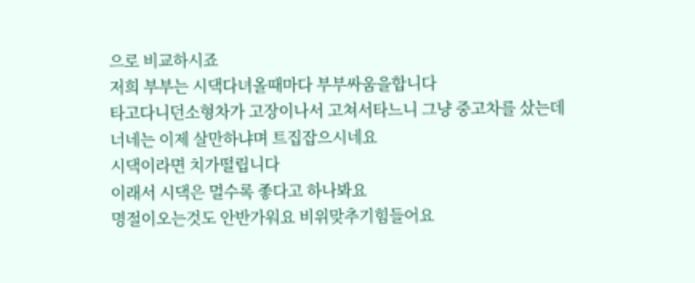으로 비교하시죠
저희 부부는 시댁다녀올때마다 부부싸움을합니다
타고다니던소형차가 고장이나서 고쳐서타느니 그냥 중고차를 샀는데
너네는 이제 살만하냐며 트집잡으시네요
시댁이라면 치가떨립니다
이래서 시댁은 멀수록 좋다고 하나봐요
명절이오는것도 안반가워요 비위맞추기힘들어요